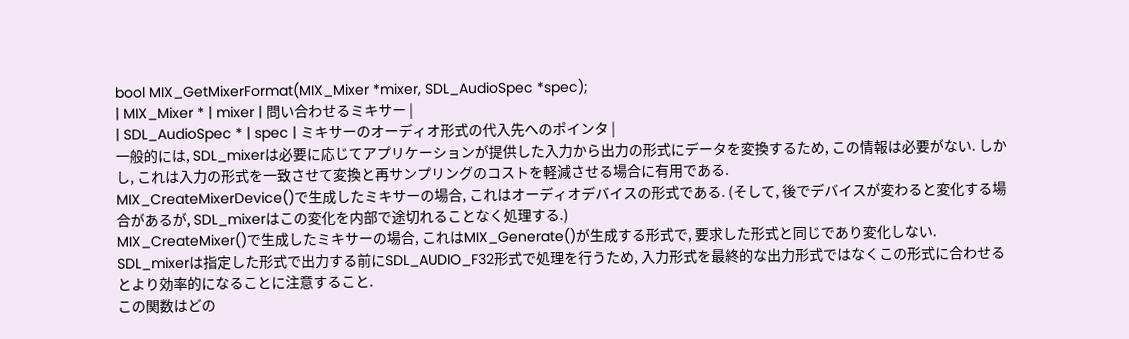bool MIX_GetMixerFormat(MIX_Mixer *mixer, SDL_AudioSpec *spec);
| MIX_Mixer * | mixer | 問い合わせるミキサー |
| SDL_AudioSpec * | spec | ミキサーのオーディオ形式の代入先へのポインタ |
一般的には, SDL_mixerは必要に応じてアプリケーションが提供した入力から出力の形式にデータを変換するため, この情報は必要がない. しかし, これは入力の形式を一致させて変換と再サンプリングのコストを軽減させる場合に有用である.
MIX_CreateMixerDevice()で生成したミキサーの場合, これはオーディオデバイスの形式である. (そして, 後でデバイスが変わると変化する場合があるが, SDL_mixerはこの変化を内部で途切れることなく処理する.)
MIX_CreateMixer()で生成したミキサーの場合, これはMIX_Generate()が生成する形式で, 要求した形式と同じであり変化しない.
SDL_mixerは指定した形式で出力する前にSDL_AUDIO_F32形式で処理を行うため, 入力形式を最終的な出力形式ではなくこの形式に合わせるとより効率的になることに注意すること.
この関数はどの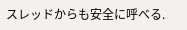スレッドからも安全に呼べる.